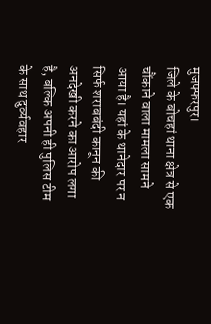मुजफ्फरपुर।
जिले के बोचहां थाना क्षेत्र से एक चौंकाने वाला मामला सामने आया है। यहां के थानेदार पर न सिर्फ शराबबंदी कानून की अनदेखी करने का आरोप लगा है, बल्कि अपनी ही पुलिस टीम के साथ दुर्व्यवहार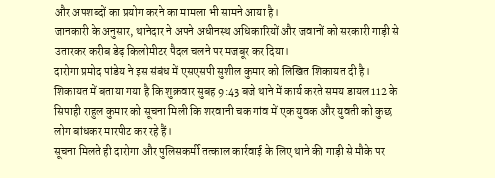और अपशब्दों का प्रयोग करने का मामला भी सामने आया है।
जानकारी के अनुसार, थानेदार ने अपने अधीनस्थ अधिकारियों और जवानों को सरकारी गाड़ी से उतारकर करीब डेढ़ किलोमीटर पैदल चलने पर मजबूर कर दिया।
दारोगा प्रमोद पांडेय ने इस संबंध में एसएसपी सुशील कुमार को लिखित शिकायत दी है। शिकायत में बताया गया है कि शुक्रवार सुबह 9:43 बजे थाने में कार्य करते समय डायल 112 के सिपाही राहुल कुमार को सूचना मिली कि शरवानी चक गांव में एक युवक और युवती को कुछ लोग बांधकर मारपीट कर रहे हैं।
सूचना मिलते ही दारोगा और पुलिसकर्मी तत्काल कार्रवाई के लिए थाने की गाड़ी से मौके पर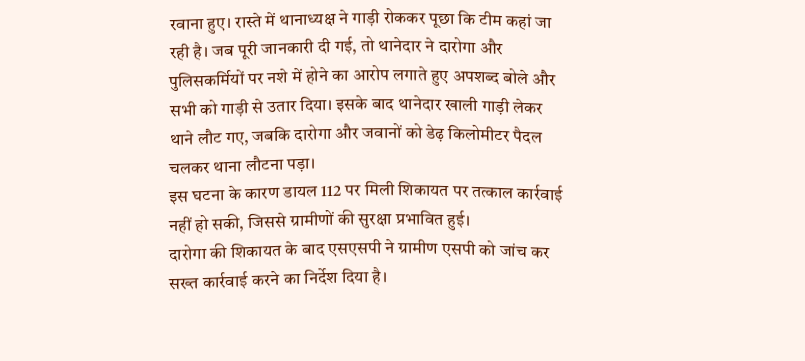रवाना हुए। रास्ते में थानाध्यक्ष ने गाड़ी रोककर पूछा कि टीम कहां जा रही है। जब पूरी जानकारी दी गई, तो थानेदार ने दारोगा और पुलिसकर्मियों पर नशे में होने का आरोप लगाते हुए अपशब्द बोले और सभी को गाड़ी से उतार दिया। इसके बाद थानेदार खाली गाड़ी लेकर थाने लौट गए, जबकि दारोगा और जवानों को डेढ़ किलोमीटर पैदल चलकर थाना लौटना पड़ा।
इस घटना के कारण डायल 112 पर मिली शिकायत पर तत्काल कार्रवाई नहीं हो सकी, जिससे ग्रामीणों की सुरक्षा प्रभावित हुई।
दारोगा की शिकायत के बाद एसएसपी ने ग्रामीण एसपी को जांच कर सख्त कार्रवाई करने का निर्देश दिया है।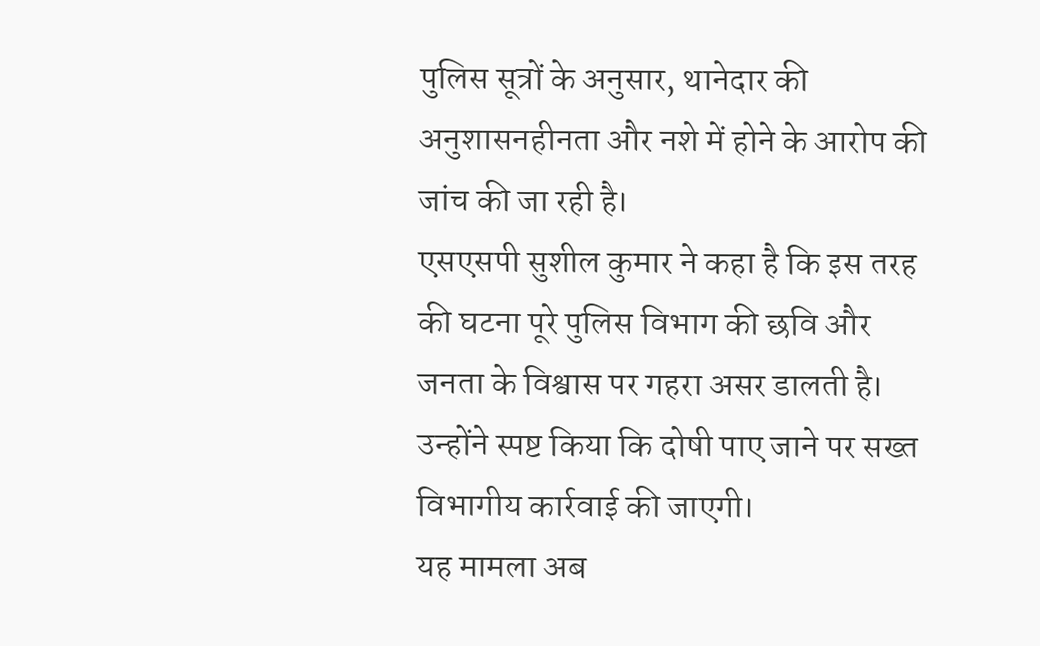पुलिस सूत्रों के अनुसार, थानेदार की अनुशासनहीनता और नशे में होने के आरोप की जांच की जा रही है।
एसएसपी सुशील कुमार ने कहा है कि इस तरह की घटना पूरे पुलिस विभाग की छवि और जनता के विश्वास पर गहरा असर डालती है। उन्होंने स्पष्ट किया कि दोषी पाए जाने पर सख्त विभागीय कार्रवाई की जाएगी।
यह मामला अब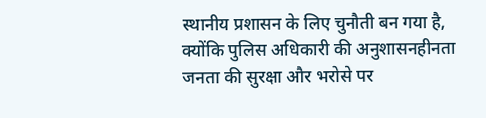स्थानीय प्रशासन के लिए चुनौती बन गया है, क्योंकि पुलिस अधिकारी की अनुशासनहीनता जनता की सुरक्षा और भरोसे पर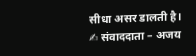सीधा असर डालती है।
✍ संवाददाता – अजय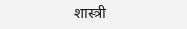शास्त्री